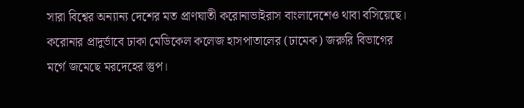সারা বিশ্বের অন্যান্য দেশের মত প্রাণঘাতী করোনাভাইরাস বাংলাদেশেও থাবা বসিয়েছে। করোনার প্রাদুর্ভাবে ঢাকা মেডিকেল কলেজ হাসপাতালের (ঢামেক) জরুরি বিভাগের মর্গে জমেছে মরদেহের স্তুপ।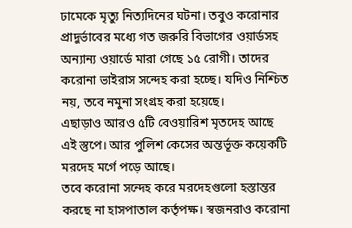ঢামেকে মৃত্যু নিত্যদিনের ঘটনা। তবুও করোনার প্রাদুর্ভাবের মধ্যে গত জরুরি বিভাগের ওয়ার্ডসহ অন্যান্য ওয়ার্ডে মারা গেছে ১৫ রোগী। তাদের করোনা ভাইরাস সন্দেহ করা হচ্ছে। যদিও নিশ্চিত নয়, তবে নমুনা সংগ্রহ করা হয়েছে।
এছাড়াও আরও ৫টি বেওয়ারিশ মৃতদেহ আছে এই স্তুপে। আর পুলিশ কেসের অন্তর্ভূক্ত কয়েকটি মরদেহ মর্গে পড়ে আছে।
তবে করোনা সন্দেহ করে মরদেহগুলো হস্তান্তর করছে না হাসপাতাল কর্তৃপক্ষ। স্বজনরাও করোনা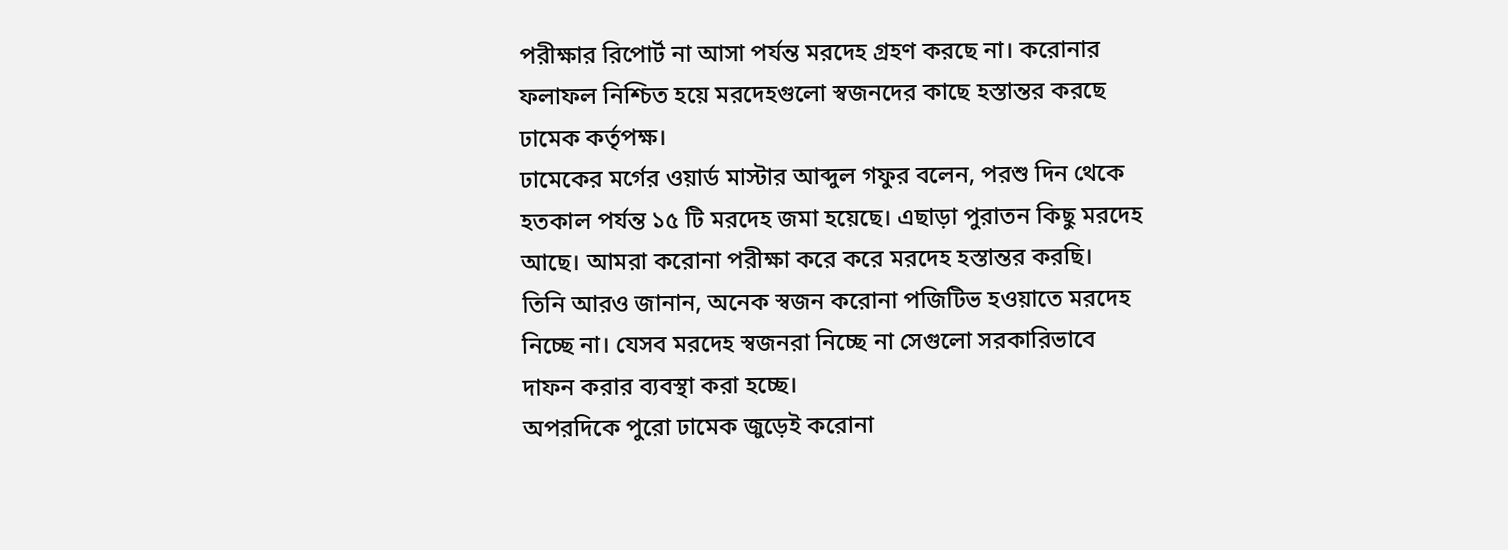পরীক্ষার রিপোর্ট না আসা পর্যন্ত মরদেহ গ্রহণ করছে না। করোনার ফলাফল নিশ্চিত হয়ে মরদেহগুলো স্বজনদের কাছে হস্তান্তর করছে ঢামেক কর্তৃপক্ষ।
ঢামেকের মর্গের ওয়ার্ড মাস্টার আব্দুল গফুর বলেন, পরশু দিন থেকে হতকাল পর্যন্ত ১৫ টি মরদেহ জমা হয়েছে। এছাড়া পুরাতন কিছু মরদেহ আছে। আমরা করোনা পরীক্ষা করে করে মরদেহ হস্তান্তর করছি।
তিনি আরও জানান, অনেক স্বজন করোনা পজিটিভ হওয়াতে মরদেহ নিচ্ছে না। যেসব মরদেহ স্বজনরা নিচ্ছে না সেগুলো সরকারিভাবে দাফন করার ব্যবস্থা করা হচ্ছে।
অপরদিকে পুরো ঢামেক জুড়েই করোনা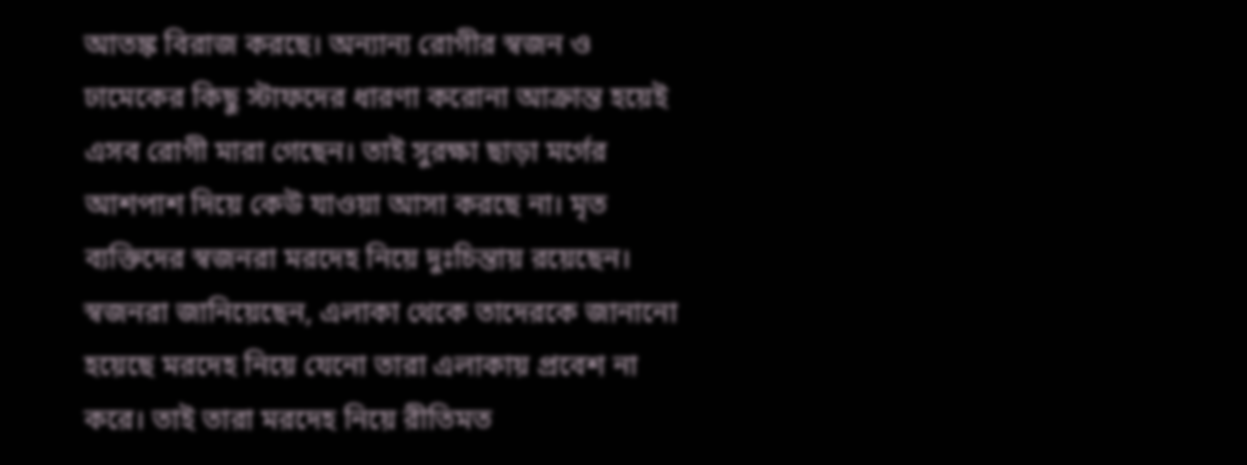আতঙ্ক বিরাজ করছে। অন্যান্য রোগীর স্বজন ও ঢামেকের কিছু স্টাফদের ধারণা করোনা আক্রান্ত হয়েই এসব রোগী মারা গেছেন। তাই সুরক্ষা ছাড়া মর্গের আশপাশ দিয়ে কেউ যাওয়া আসা করছে না। মৃত ব্যক্তিদের স্বজনরা মরদেহ নিয়ে দুঃচিন্তায় রয়েছেন।
স্বজনরা জানিয়েছেন, এলাকা থেকে তাদেরকে জানানো হয়েছে মরদেহ নিয়ে যেনো তারা এলাকায় প্রবেশ না করে। তাই তারা মরদেহ নিয়ে রীতিমত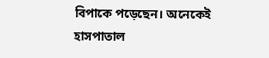বিপাকে পড়েছেন। অনেকেই হাসপাতাল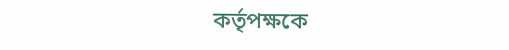কর্তৃপক্ষকে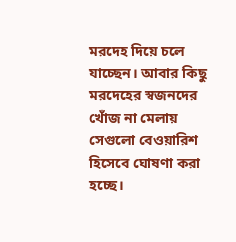মরদেহ দিয়ে চলে যাচ্ছেন। আবার কিছু মরদেহের স্বজনদের খোঁজ না মেলায় সেগুলো বেওয়ারিশ হিসেবে ঘোষণা করা হচ্ছে।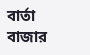বার্তা বাজার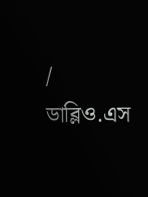/ ডাব্লিও.এস